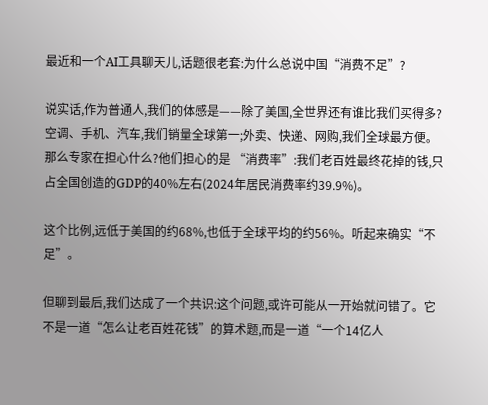最近和一个AI工具聊天儿,话题很老套:为什么总说中国“消费不足”?

说实话,作为普通人,我们的体感是——除了美国,全世界还有谁比我们买得多?空调、手机、汽车,我们销量全球第一;外卖、快递、网购,我们全球最方便。那么专家在担心什么?他们担心的是 “消费率”:我们老百姓最终花掉的钱,只占全国创造的GDP的40%左右(2024年居民消费率约39.9%)。

这个比例,远低于美国的约68%,也低于全球平均的约56%。听起来确实“不足”。

但聊到最后,我们达成了一个共识:这个问题,或许可能从一开始就问错了。它不是一道“怎么让老百姓花钱”的算术题,而是一道“一个14亿人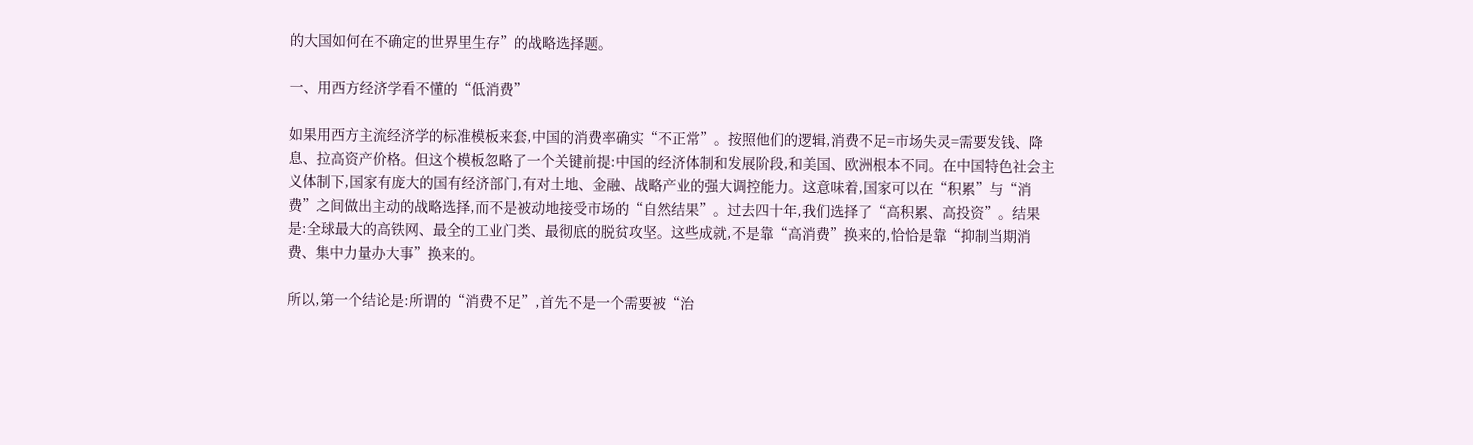的大国如何在不确定的世界里生存”的战略选择题。

一、用西方经济学看不懂的“低消费”

如果用西方主流经济学的标准模板来套,中国的消费率确实“不正常”。按照他们的逻辑,消费不足=市场失灵=需要发钱、降息、拉高资产价格。但这个模板忽略了一个关键前提:中国的经济体制和发展阶段,和美国、欧洲根本不同。在中国特色社会主义体制下,国家有庞大的国有经济部门,有对土地、金融、战略产业的强大调控能力。这意味着,国家可以在“积累”与“消费”之间做出主动的战略选择,而不是被动地接受市场的“自然结果”。过去四十年,我们选择了“高积累、高投资”。结果是:全球最大的高铁网、最全的工业门类、最彻底的脱贫攻坚。这些成就,不是靠“高消费”换来的,恰恰是靠“抑制当期消费、集中力量办大事”换来的。

所以,第一个结论是:所谓的“消费不足”,首先不是一个需要被“治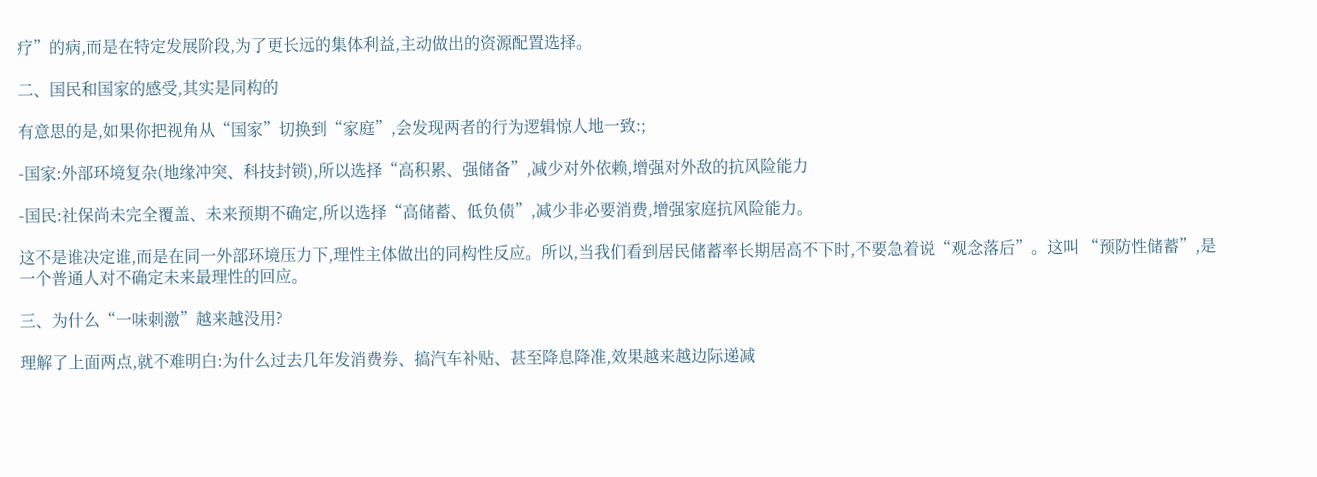疗”的病,而是在特定发展阶段,为了更长远的集体利益,主动做出的资源配置选择。

二、国民和国家的感受,其实是同构的

有意思的是,如果你把视角从“国家”切换到“家庭”,会发现两者的行为逻辑惊人地一致:;

-国家:外部环境复杂(地缘冲突、科技封锁),所以选择“高积累、强储备”,减少对外依赖,增强对外敌的抗风险能力

-国民:社保尚未完全覆盖、未来预期不确定,所以选择“高储蓄、低负债”,减少非必要消费,增强家庭抗风险能力。

这不是谁决定谁,而是在同一外部环境压力下,理性主体做出的同构性反应。所以,当我们看到居民储蓄率长期居高不下时,不要急着说“观念落后”。这叫 “预防性储蓄”,是一个普通人对不确定未来最理性的回应。

三、为什么“一味刺激”越来越没用?

理解了上面两点,就不难明白:为什么过去几年发消费券、搞汽车补贴、甚至降息降准,效果越来越边际递减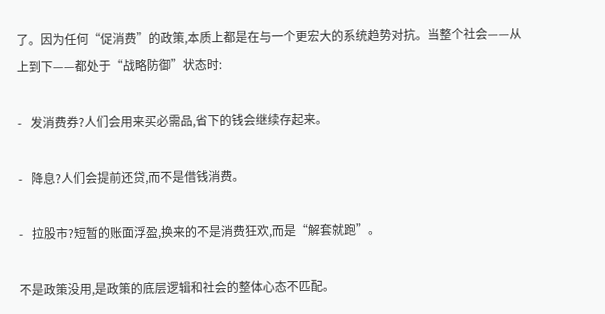了。因为任何“促消费”的政策,本质上都是在与一个更宏大的系统趋势对抗。当整个社会——从上到下——都处于“战略防御”状态时:

-   发消费券?人们会用来买必需品,省下的钱会继续存起来。

-   降息?人们会提前还贷,而不是借钱消费。

-   拉股市?短暂的账面浮盈,换来的不是消费狂欢,而是“解套就跑”。

不是政策没用,是政策的底层逻辑和社会的整体心态不匹配。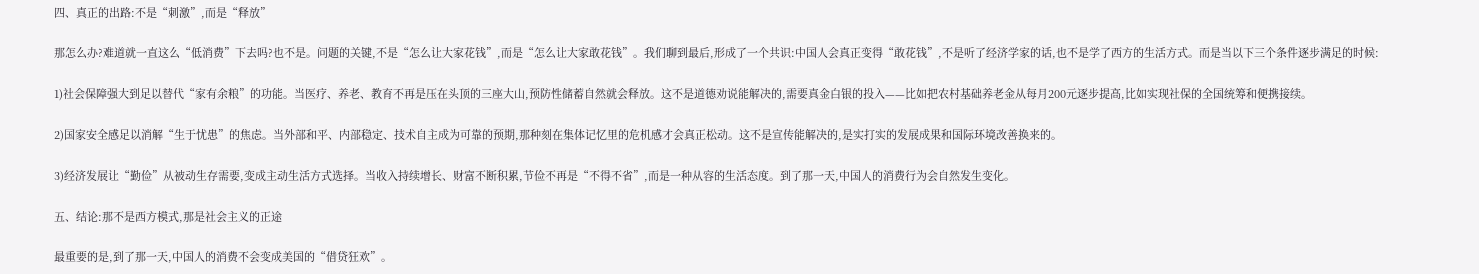四、真正的出路:不是“刺激”,而是“释放”

那怎么办?难道就一直这么“低消费”下去吗?也不是。问题的关键,不是“怎么让大家花钱”,而是“怎么让大家敢花钱”。我们聊到最后,形成了一个共识:中国人会真正变得“敢花钱”,不是听了经济学家的话,也不是学了西方的生活方式。而是当以下三个条件逐步满足的时候:

1)社会保障强大到足以替代“家有余粮”的功能。当医疗、养老、教育不再是压在头顶的三座大山,预防性储蓄自然就会释放。这不是道德劝说能解决的,需要真金白银的投入——比如把农村基础养老金从每月200元逐步提高,比如实现社保的全国统筹和便携接续。

2)国家安全感足以消解“生于忧患”的焦虑。当外部和平、内部稳定、技术自主成为可靠的预期,那种刻在集体记忆里的危机感才会真正松动。这不是宣传能解决的,是实打实的发展成果和国际环境改善换来的。

3)经济发展让“勤俭”从被动生存需要,变成主动生活方式选择。当收入持续增长、财富不断积累,节俭不再是“不得不省”,而是一种从容的生活态度。到了那一天,中国人的消费行为会自然发生变化。

五、结论:那不是西方模式,那是社会主义的正途

最重要的是,到了那一天,中国人的消费不会变成美国的“借贷狂欢”。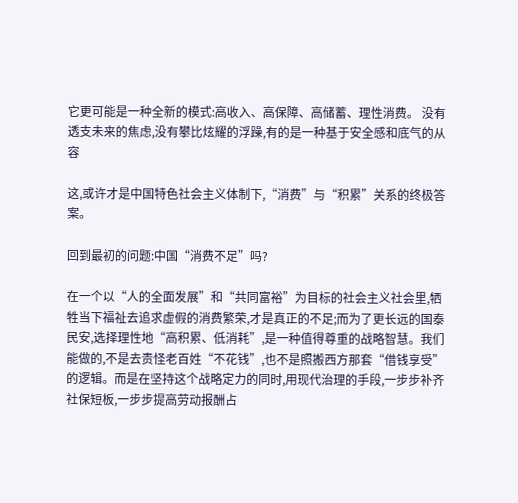它更可能是一种全新的模式:高收入、高保障、高储蓄、理性消费。 没有透支未来的焦虑,没有攀比炫耀的浮躁,有的是一种基于安全感和底气的从容

这,或许才是中国特色社会主义体制下,“消费”与“积累”关系的终极答案。

回到最初的问题:中国“消费不足”吗?

在一个以“人的全面发展”和“共同富裕”为目标的社会主义社会里,牺牲当下福祉去追求虚假的消费繁荣,才是真正的不足;而为了更长远的国泰民安,选择理性地“高积累、低消耗”,是一种值得尊重的战略智慧。我们能做的,不是去责怪老百姓“不花钱”,也不是照搬西方那套“借钱享受”的逻辑。而是在坚持这个战略定力的同时,用现代治理的手段,一步步补齐社保短板,一步步提高劳动报酬占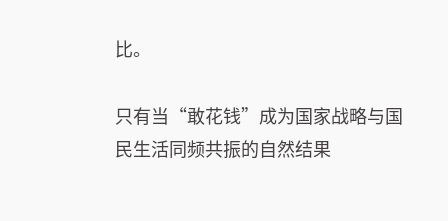比。

只有当“敢花钱”成为国家战略与国民生活同频共振的自然结果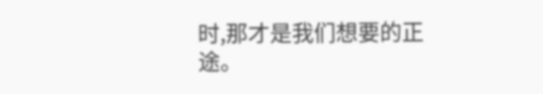时,那才是我们想要的正途。